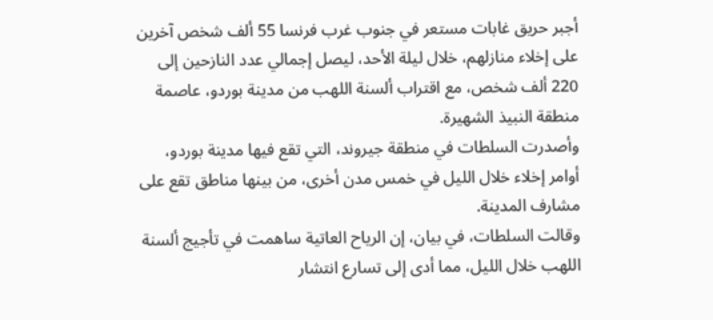أجبر حريق غابات مستعر في جنوب غرب فرنسا 55 ألف شخص آخرين على إخلاء منازلهم، خلال ليلة الأحد، ليصل إجمالي عدد النازحين إلى 220 ألف شخص، مع اقتراب ألسنة اللهب من مدينة بوردو، عاصمة منطقة النبيذ الشهيرة.
وأصدرت السلطات في منطقة جيروند، التي تقع فيها مدينة بوردو، أوامر إخلاء خلال الليل في خمس مدن أخرى، من بينها مناطق تقع على مشارف المدينة.
وقالت السلطات، في بيان، إن الرياح العاتية ساهمت في تأجيج ألسنة اللهب خلال الليل، مما أدى إلى تسارع انتشار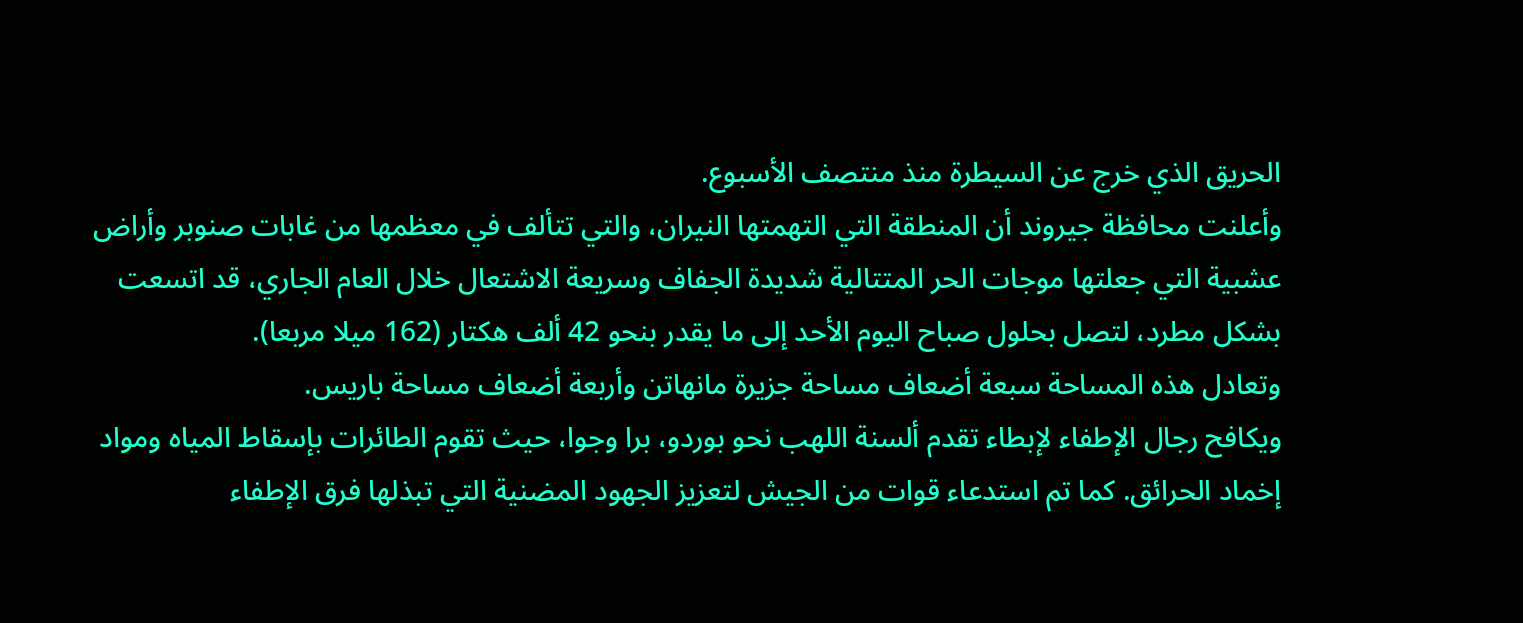الحريق الذي خرج عن السيطرة منذ منتصف الأسبوع.
وأعلنت محافظة جيروند أن المنطقة التي التهمتها النيران، والتي تتألف في معظمها من غابات صنوبر وأراض عشبية التي جعلتها موجات الحر المتتالية شديدة الجفاف وسريعة الاشتعال خلال العام الجاري، قد اتسعت بشكل مطرد، لتصل بحلول صباح اليوم الأحد إلى ما يقدر بنحو 42 ألف هكتار (162 ميلا مربعا).
وتعادل هذه المساحة سبعة أضعاف مساحة جزيرة مانهاتن وأربعة أضعاف مساحة باريس.
ويكافح رجال الإطفاء لإبطاء تقدم ألسنة اللهب نحو بوردو، برا وجوا، حيث تقوم الطائرات بإسقاط المياه ومواد إخماد الحرائق. كما تم استدعاء قوات من الجيش لتعزيز الجهود المضنية التي تبذلها فرق الإطفاء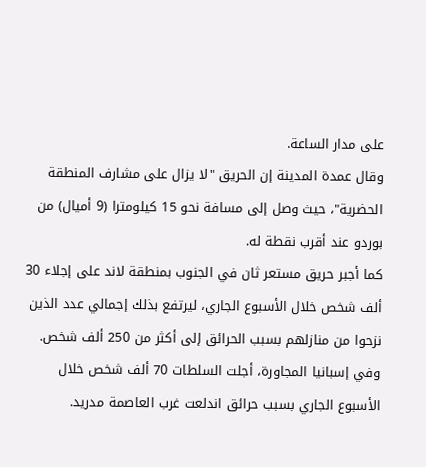على مدار الساعة.
وقال عمدة المدينة إن الحريق "لا يزال على مشارف المنطقة الحضرية"، حيث وصل إلى مسافة نحو 15 كيلومترا (9 أميال) من بوردو عند أقرب نقطة له.
كما أجبر حريق مستعر ثان في الجنوب بمنطقة لاند على إجلاء 30 ألف شخص خلال الأسبوع الجاري، ليرتفع بذلك إجمالي عدد الذين نزحوا من منازلهم بسبب الحرائق إلى أكثر من 250 ألف شخص.
وفي إسبانيا المجاورة، أجلت السلطات 70 ألف شخص خلال الأسبوع الجاري بسبب حرائق اندلعت غرب العاصمة مدريد.